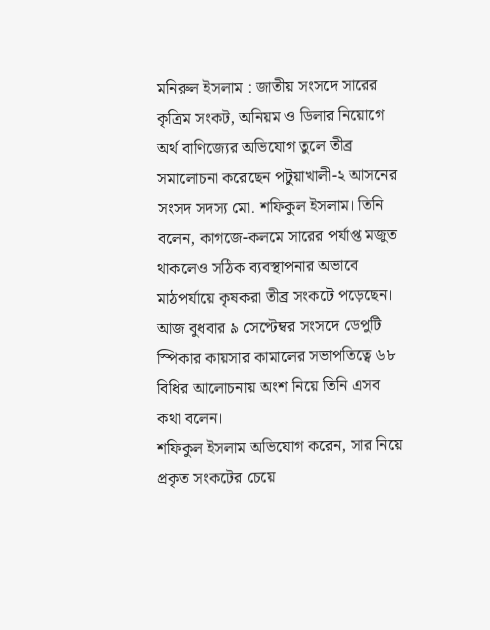মনিরুল ইসলাম : জাতীয় সংসদে সারের কৃত্রিম সংকট, অনিয়ম ও ডিলার নিয়োগে অর্থ বাণিজ্যের অভিযোগ তুলে তীব্র সমালোচনা করেছেন পটুয়াখালী-২ আসনের সংসদ সদস্য মো. শফিকুল ইসলাম। তিনি বলেন, কাগজে-কলমে সারের পর্যাপ্ত মজুত থাকলেও সঠিক ব্যবস্থাপনার অভাবে মাঠপর্যায়ে কৃষকরা তীব্র সংকটে পড়েছেন।
আজ বুধবার ৯ সেপ্টেম্বর সংসদে ডেপুটি স্পিকার কায়সার কামালের সভাপতিত্বে ৬৮ বিধির আলোচনায় অংশ নিয়ে তিনি এসব কথা বলেন।
শফিকুল ইসলাম অভিযোগ করেন, সার নিয়ে প্রকৃত সংকটের চেয়ে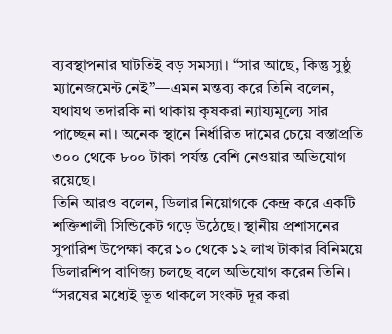ব্যবস্থাপনার ঘাটতিই বড় সমস্যা। “সার আছে, কিন্তু সুষ্ঠু ম্যানেজমেন্ট নেই”—এমন মন্তব্য করে তিনি বলেন, যথাযথ তদারকি না থাকায় কৃষকরা ন্যায্যমূল্যে সার পাচ্ছেন না। অনেক স্থানে নির্ধারিত দামের চেয়ে বস্তাপ্রতি ৩০০ থেকে ৮০০ টাকা পর্যন্ত বেশি নেওয়ার অভিযোগ রয়েছে।
তিনি আরও বলেন, ডিলার নিয়োগকে কেন্দ্র করে একটি শক্তিশালী সিন্ডিকেট গড়ে উঠেছে। স্থানীয় প্রশাসনের সুপারিশ উপেক্ষা করে ১০ থেকে ১২ লাখ টাকার বিনিময়ে ডিলারশিপ বাণিজ্য চলছে বলে অভিযোগ করেন তিনি। “সরষের মধ্যেই ভূত থাকলে সংকট দূর করা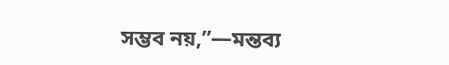সম্ভব নয়,”—মন্তব্য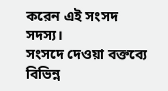করেন এই সংসদ সদস্য।
সংসদে দেওয়া বক্তব্যে বিভিন্ন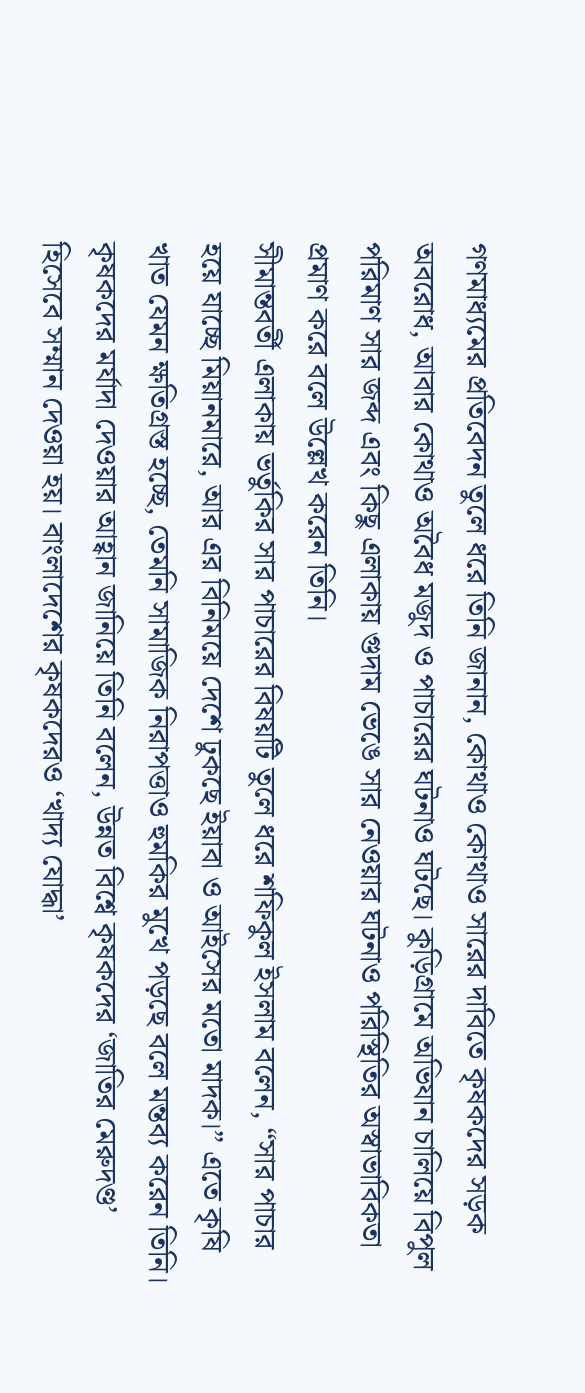গণমাধ্যমের প্রতিবেদন তুলে ধরে তিনি জানান, কোথাও কোথাও সারের দাবিতে কৃষকদের সড়ক অবরোধ, আবার কোথাও অবৈধ মজুদ ও পাচারের ঘটনাও ঘটছে। কুড়িগ্রামে অভিযান চালিয়ে বিপুল পরিমাণ সার জব্দ এবং কিছু এলাকায় গুদাম ভেঙে সার নেওয়ার ঘটনাও পরিস্থিতির অস্বাভাবিকতা প্রমাণ করে বলে উল্লেখ করেন তিনি।
সীমান্তবর্তী এলাকায় ভর্তুকির সার পাচারের বিষয়টি তুলে ধরে শফিকুল ইসলাম বলেন, “সার পাচার হয়ে যাচ্ছে মিয়ানমারে, আর এর বিনিময়ে দেশে ঢুকছে ইয়াবা ও আইসের মতো মাদক।” এতে কৃষি খাত যেমন ক্ষতিগ্রস্ত হচ্ছে, তেমনি সামাজিক নিরাপত্তাও হুমকির মুখে পড়ছে বলে মন্তব্য করেন তিনি।
কৃষকদের মর্যাদা দেওয়ার আহ্বান জানিয়ে তিনি বলেন, উন্নত বিশ্বে কৃষকদের ‘জাতির মেরুদণ্ড’ হিসেবে সম্মান দেওয়া হয়। বাংলাদেশের কৃষকদেরও ‘খাদ্য যোদ্ধা’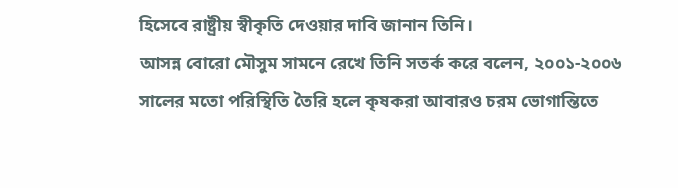হিসেবে রাষ্ট্রীয় স্বীকৃতি দেওয়ার দাবি জানান তিনি।
আসন্ন বোরো মৌসুম সামনে রেখে তিনি সতর্ক করে বলেন, ২০০১-২০০৬ সালের মতো পরিস্থিতি তৈরি হলে কৃষকরা আবারও চরম ভোগান্তিতে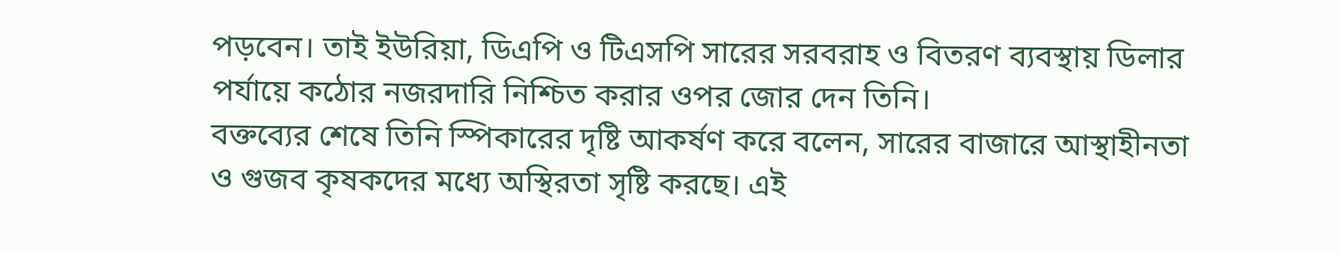পড়বেন। তাই ইউরিয়া, ডিএপি ও টিএসপি সারের সরবরাহ ও বিতরণ ব্যবস্থায় ডিলার পর্যায়ে কঠোর নজরদারি নিশ্চিত করার ওপর জোর দেন তিনি।
বক্তব্যের শেষে তিনি স্পিকারের দৃষ্টি আকর্ষণ করে বলেন, সারের বাজারে আস্থাহীনতা ও গুজব কৃষকদের মধ্যে অস্থিরতা সৃষ্টি করছে। এই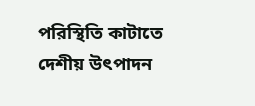পরিস্থিতি কাটাতে দেশীয় উৎপাদন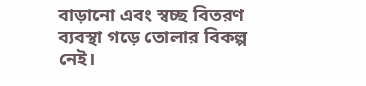বাড়ানো এবং স্বচ্ছ বিতরণ ব্যবস্থা গড়ে তোলার বিকল্প নেই।